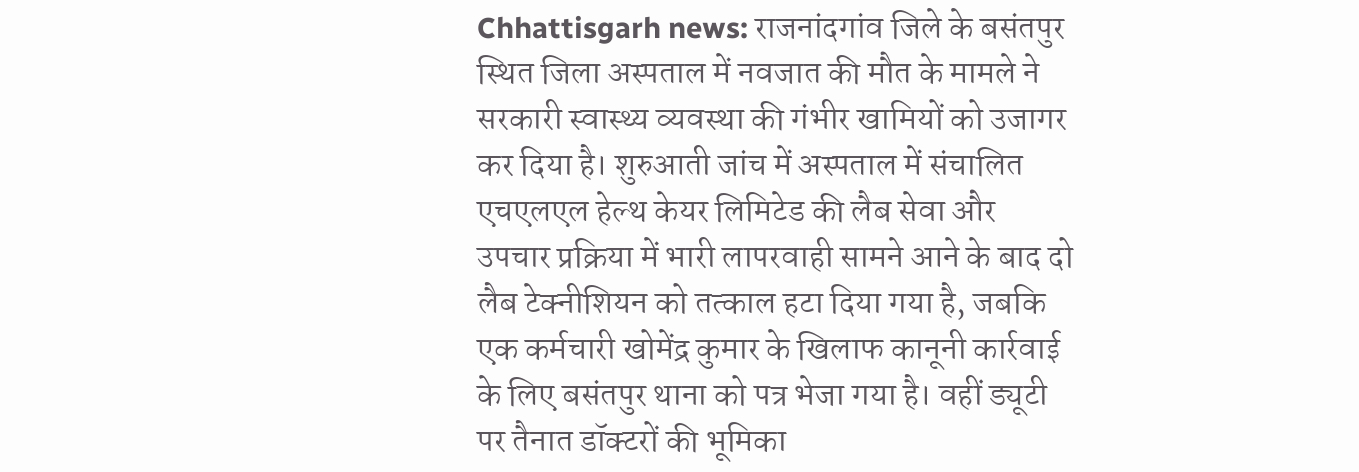Chhattisgarh news: राजनांदगांव जिले के बसंतपुर स्थित जिला अस्पताल में नवजात की मौत के मामले ने सरकारी स्वास्थ्य व्यवस्था की गंभीर खामियों को उजागर कर दिया है। शुरुआती जांच में अस्पताल में संचालित एचएलएल हेल्थ केयर लिमिटेड की लैब सेवा और उपचार प्रक्रिया में भारी लापरवाही सामने आने के बाद दो लैब टेक्नीशियन को तत्काल हटा दिया गया है, जबकि एक कर्मचारी खोमेंद्र कुमार के खिलाफ कानूनी कार्रवाई के लिए बसंतपुर थाना को पत्र भेजा गया है। वहीं ड्यूटी पर तैनात डॉक्टरों की भूमिका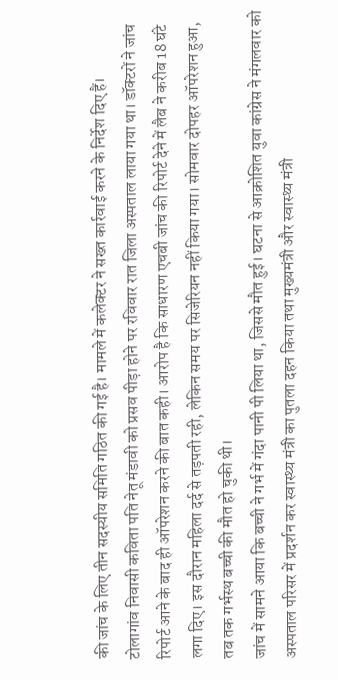की जांच के लिए तीन सदस्यीय समिति गठित की गई है। मामले में कलेक्टर ने सख्त कार्रवाई करने के निर्देश दिए हैं।
टोलागांव निवासी कविता पति नेतू मंडावी को प्रसव पीड़ा होने पर रविवार रात जिला अस्पताल लाया गया था। डॉक्टरों ने जांच रिपोर्ट आने के बाद ही ऑपरेशन करने की बात कही। आरोप है कि साधारण एचबी जांच की रिपोर्ट देने में लैब ने करीब 18 घंटे लगा दिए। इस दौरान महिला दर्द से तड़पती रही, लेकिन समय पर सिजेरियन नहीं किया गया। सोमवार दोपहर ऑपरेशन हुआ, तब तक गर्भस्थ बच्ची की मौत हो चुकी थी।
जांच में सामने आया कि बच्ची ने गर्भ में गंदा पानी पी लिया था, जिससे मौत हुई। घटना से आक्रोशित युवा कांग्रेस ने मंगलवार को अस्पताल परिसर में प्रदर्शन कर स्वास्थ्य मंत्री का पुतला दहन किया तथा मुख्यमंत्री और स्वास्थ्य मंत्री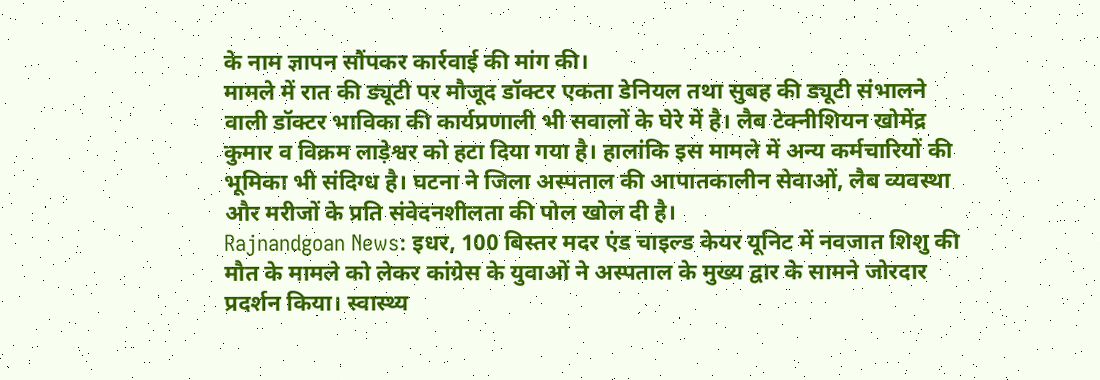के नाम ज्ञापन सौंपकर कार्रवाई की मांग की।
मामले में रात की ड्यूटी पर मौजूद डॉक्टर एकता डेनियल तथा सुबह की ड्यूटी संभालने वाली डॉक्टर भाविका की कार्यप्रणाली भी सवालों के घेरे में है। लैब टेक्नीशियन खोमेंद्र कुमार व विक्रम लाड़ेश्वर को हटा दिया गया है। हालांकि इस मामले में अन्य कर्मचारियों की भूमिका भी संदिग्ध है। घटना ने जिला अस्पताल की आपातकालीन सेवाओं, लैब व्यवस्था और मरीजों के प्रति संवेदनशीलता की पोल खोल दी है।
Rajnandgoan News: इधर, 100 बिस्तर मदर एंड चाइल्ड केयर यूनिट में नवजात शिशु की मौत के मामले को लेकर कांग्रेस के युवाओं ने अस्पताल के मुख्य द्वार के सामने जोरदार प्रदर्शन किया। स्वास्थ्य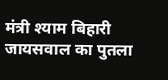मंत्री श्याम बिहारी जायसवाल का पुतला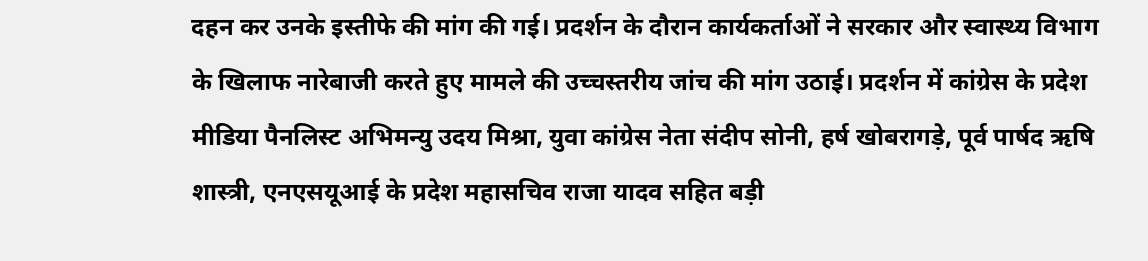दहन कर उनके इस्तीफे की मांग की गई। प्रदर्शन के दौरान कार्यकर्ताओं ने सरकार और स्वास्थ्य विभाग के खिलाफ नारेबाजी करते हुए मामले की उच्चस्तरीय जांच की मांग उठाई। प्रदर्शन में कांग्रेस के प्रदेश मीडिया पैनलिस्ट अभिमन्यु उदय मिश्रा, युवा कांग्रेस नेता संदीप सोनी, हर्ष खोबरागड़े, पूर्व पार्षद ऋषि शास्त्री, एनएसयूआई के प्रदेश महासचिव राजा यादव सहित बड़ी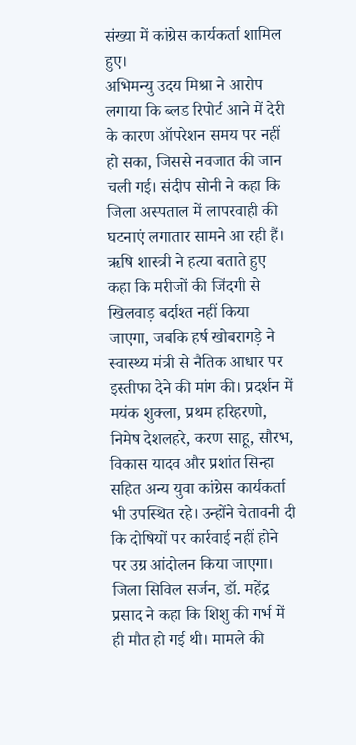संख्या में कांग्रेस कार्यकर्ता शामिल हुए।
अभिमन्यु उदय मिश्रा ने आरोप लगाया कि ब्लड रिपोर्ट आने में देरी के कारण ऑपरेशन समय पर नहीं हो सका, जिससे नवजात की जान चली गई। संदीप सोनी ने कहा कि जिला अस्पताल में लापरवाही की घटनाएं लगातार सामने आ रही हैं। ऋषि शास्त्री ने हत्या बताते हुए कहा कि मरीजों की जिंदगी से खिलवाड़ बर्दाश्त नहीं किया जाएगा, जबकि हर्ष खोबरागड़े ने स्वास्थ्य मंत्री से नैतिक आधार पर इस्तीफा देने की मांग की। प्रदर्शन में मयंक शुक्ला, प्रथम हरिहरणो, निमेष देशलहरे, करण साहू, सौरभ, विकास यादव और प्रशांत सिन्हा सहित अन्य युवा कांग्रेस कार्यकर्ता भी उपस्थित रहे। उन्होंने चेतावनी दी कि दोषियों पर कार्रवाई नहीं होने पर उग्र आंदोलन किया जाएगा।
जिला सिविल सर्जन, डॉ. महेंद्र प्रसाद ने कहा कि शिशु की गर्भ में ही मौत हो गई थी। मामले की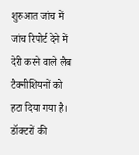शुरुआत जांच में जांच रिपोर्ट देने में देरी करने वाले लैब टैक्नीशियनों को हटा दिया गया है। डॉक्टरों की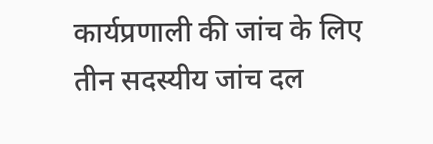कार्यप्रणाली की जांच के लिए तीन सदस्यीय जांच दल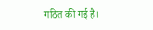गठित की गई है।